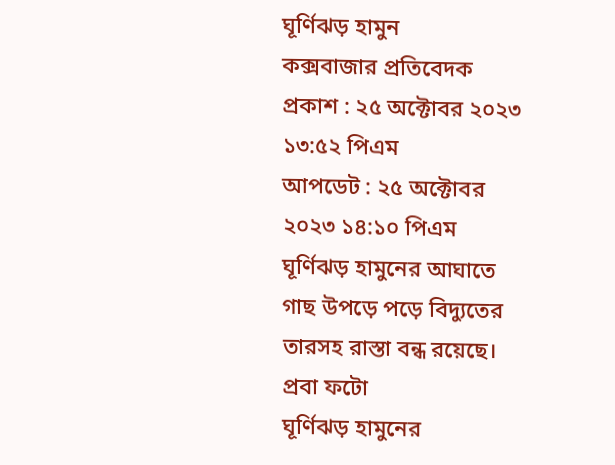ঘূর্ণিঝড় হামুন
কক্সবাজার প্রতিবেদক
প্রকাশ : ২৫ অক্টোবর ২০২৩ ১৩:৫২ পিএম
আপডেট : ২৫ অক্টোবর ২০২৩ ১৪:১০ পিএম
ঘূর্ণিঝড় হামুনের আঘাতে গাছ উপড়ে পড়ে বিদ্যুতের তারসহ রাস্তা বন্ধ রয়েছে। প্রবা ফটো
ঘূর্ণিঝড় হামুনের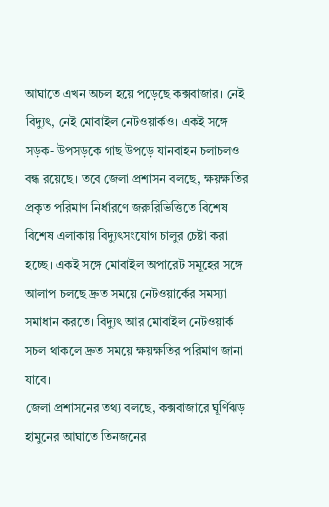আঘাতে এখন অচল হয়ে পড়েছে কক্সবাজার। নেই বিদ্যুৎ, নেই মোবাইল নেটওয়ার্কও। একই সঙ্গে সড়ক- উপসড়কে গাছ উপড়ে যানবাহন চলাচলও বন্ধ রয়েছে। তবে জেলা প্রশাসন বলছে, ক্ষয়ক্ষতির প্রকৃত পরিমাণ নির্ধারণে জরুরিভিত্তিতে বিশেষ বিশেষ এলাকায় বিদ্যুৎসংযোগ চালুর চেষ্টা করা হচ্ছে। একই সঙ্গে মোবাইল অপারেট সমূহের সঙ্গে আলাপ চলছে দ্রুত সময়ে নেটওয়ার্কের সমস্যা সমাধান করতে। বিদ্যুৎ আর মোবাইল নেটওয়ার্ক সচল থাকলে দ্রুত সময়ে ক্ষয়ক্ষতির পরিমাণ জানা যাবে।
জেলা প্রশাসনের তথ্য বলছে, কক্সবাজারে ঘূর্ণিঝড় হামুনের আঘাতে তিনজনের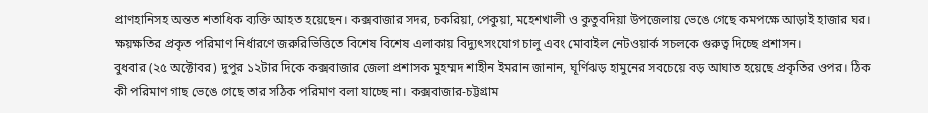প্রাণহানিসহ অন্তত শতাধিক ব্যক্তি আহত হয়েছেন। কক্সবাজার সদর, চকরিয়া, পেকুয়া, মহেশখালী ও কুতুবদিয়া উপজেলায় ভেঙে গেছে কমপক্ষে আড়াই হাজার ঘর। ক্ষয়ক্ষতির প্রকৃত পরিমাণ নির্ধারণে জরুরিভিত্তিতে বিশেষ বিশেষ এলাকায় বিদ্যুৎসংযোগ চালু এবং মোবাইল নেটওয়ার্ক সচলকে গুরুত্ব দিচ্ছে প্রশাসন।
বুধবার (২৫ অক্টোবর) দুপুর ১২টার দিকে কক্সবাজার জেলা প্রশাসক মুহম্মদ শাহীন ইমরান জানান, ঘূর্ণিঝড় হামুনের সবচেয়ে বড় আঘাত হয়েছে প্রকৃতির ওপর। ঠিক কী পরিমাণ গাছ ভেঙে গেছে তার সঠিক পরিমাণ বলা যাচ্ছে না। কক্সবাজার-চট্টগ্রাম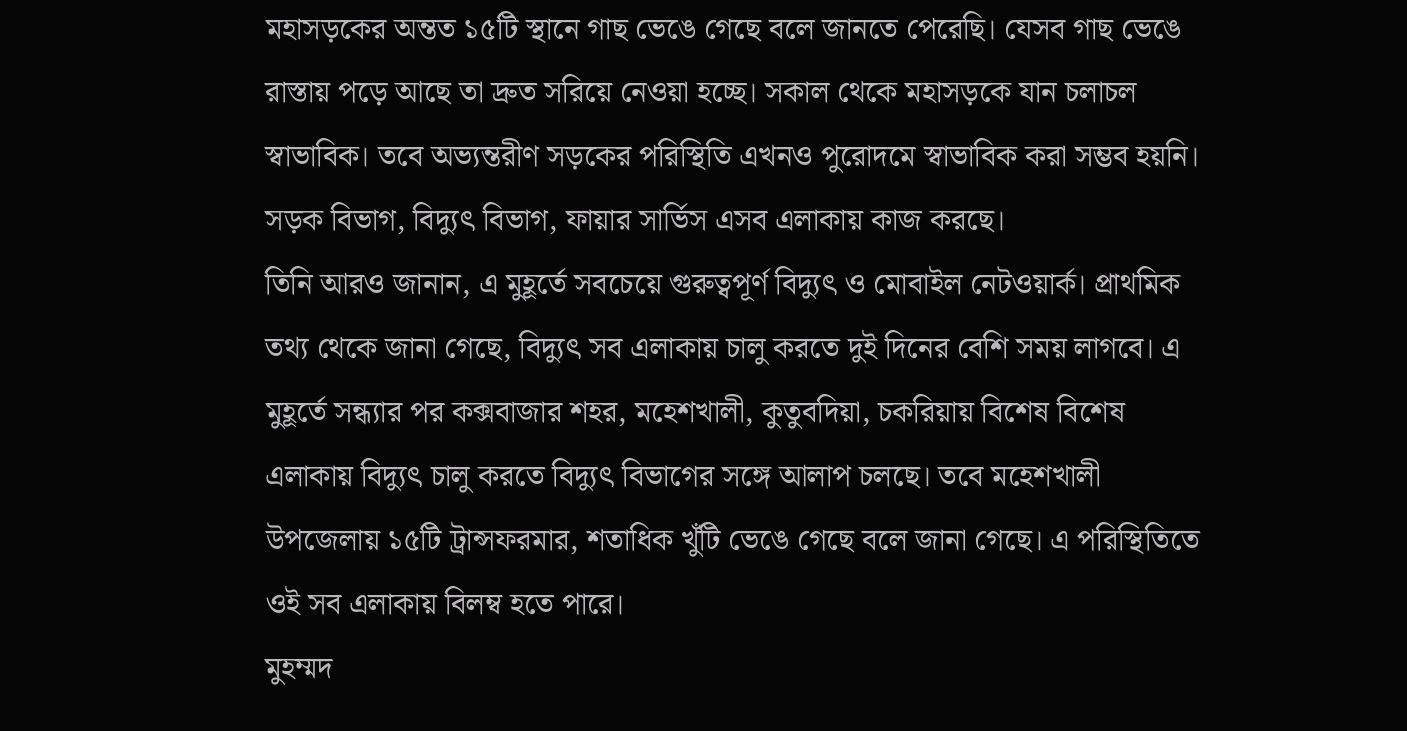মহাসড়কের অন্তত ১৫টি স্থানে গাছ ভেঙে গেছে বলে জানতে পেরেছি। যেসব গাছ ভেঙে রাস্তায় পড়ে আছে তা দ্রুত সরিয়ে নেওয়া হচ্ছে। সকাল থেকে মহাসড়কে যান চলাচল স্বাভাবিক। তবে অভ্যন্তরীণ সড়কের পরিস্থিতি এখনও পুরোদমে স্বাভাবিক করা সম্ভব হয়নি। সড়ক বিভাগ, বিদ্যুৎ বিভাগ, ফায়ার সার্ভিস এসব এলাকায় কাজ করছে।
তিনি আরও জানান, এ মুহূর্তে সবচেয়ে গুরুত্বপূর্ণ বিদ্যুৎ ও মোবাইল নেটওয়ার্ক। প্রাথমিক তথ্য থেকে জানা গেছে, বিদ্যুৎ সব এলাকায় চালু করতে দুই দিনের বেশি সময় লাগবে। এ মুহূর্তে সন্ধ্যার পর কক্সবাজার শহর, মহেশখালী, কুতুবদিয়া, চকরিয়ায় বিশেষ বিশেষ এলাকায় বিদ্যুৎ চালু করতে বিদ্যুৎ বিভাগের সঙ্গে আলাপ চলছে। তবে মহেশখালী উপজেলায় ১৫টি ট্রান্সফরমার, শতাধিক খুঁটি ভেঙে গেছে বলে জানা গেছে। এ পরিস্থিতিতে ওই সব এলাকায় বিলম্ব হতে পারে।
মুহম্মদ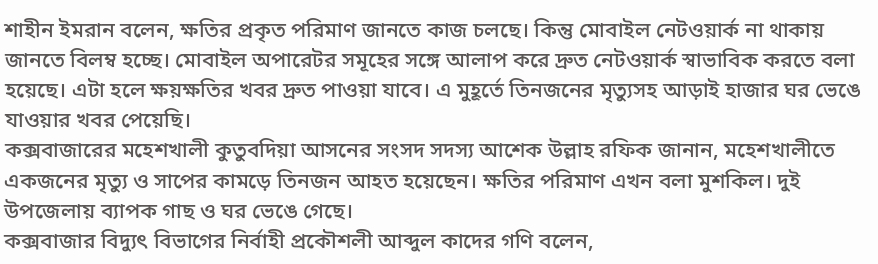শাহীন ইমরান বলেন, ক্ষতির প্রকৃত পরিমাণ জানতে কাজ চলছে। কিন্তু মোবাইল নেটওয়ার্ক না থাকায় জানতে বিলম্ব হচ্ছে। মোবাইল অপারেটর সমূহের সঙ্গে আলাপ করে দ্রুত নেটওয়ার্ক স্বাভাবিক করতে বলা হয়েছে। এটা হলে ক্ষয়ক্ষতির খবর দ্রুত পাওয়া যাবে। এ মুহূর্তে তিনজনের মৃত্যুসহ আড়াই হাজার ঘর ভেঙে যাওয়ার খবর পেয়েছি।
কক্সবাজারের মহেশখালী কুতুবদিয়া আসনের সংসদ সদস্য আশেক উল্লাহ রফিক জানান, মহেশখালীতে একজনের মৃত্যু ও সাপের কামড়ে তিনজন আহত হয়েছেন। ক্ষতির পরিমাণ এখন বলা মুশকিল। দুই উপজেলায় ব্যাপক গাছ ও ঘর ভেঙে গেছে।
কক্সবাজার বিদ্যুৎ বিভাগের নির্বাহী প্রকৌশলী আব্দুল কাদের গণি বলেন,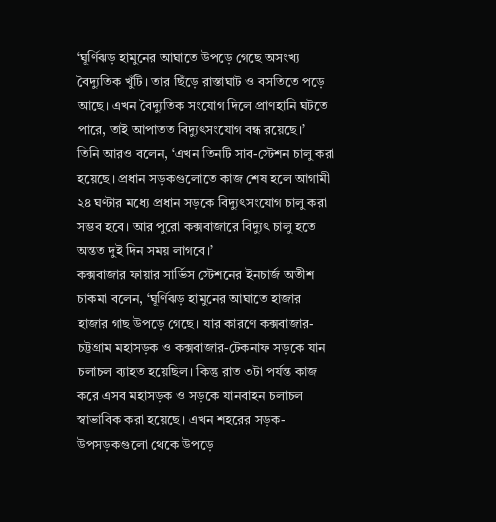‘ঘূর্ণিঝড় হামুনের আঘাতে উপড়ে গেছে অসংখ্য বৈদ্যুতিক খুঁটি। তার ছিঁড়ে রাস্তাঘাট ও বসতিতে পড়ে আছে। এখন বৈদ্যুতিক সংযোগ দিলে প্রাণহানি ঘটতে পারে, তাই আপাতত বিদ্যুৎসংযোগ বন্ধ রয়েছে।’
তিনি আরও বলেন, ‘এখন তিনটি সাব-স্টেশন চালু করা হয়েছে। প্রধান সড়কগুলোতে কাজ শেষ হলে আগামী ২৪ ঘণ্টার মধ্যে প্রধান সড়কে বিদ্যুৎসংযোগ চালু করা সম্ভব হবে। আর পুরো কক্সবাজারে বিদ্যুৎ চালু হতে অন্তত দুই দিন সময় লাগবে।’
কক্সবাজার ফায়ার সার্ভিস স্টেশনের ইনচার্জ অতীশ চাকমা বলেন, ‘ঘূর্ণিঝড় হামুনের আঘাতে হাজার হাজার গাছ উপড়ে গেছে। যার কারণে কক্সবাজার-চট্টগ্রাম মহাসড়ক ও কক্সবাজার-টেকনাফ সড়কে যান চলাচল ব্যাহত হয়েছিল। কিন্তু রাত ৩টা পর্যন্ত কাজ করে এসব মহাসড়ক ও সড়কে যানবাহন চলাচল স্বাভাবিক করা হয়েছে। এখন শহরের সড়ক-উপসড়কগুলো থেকে উপড়ে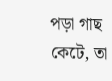পড়া গাছ কেটে, তা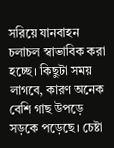সরিয়ে যানবাহন চলাচল স্বাভাবিক করা হচ্ছে। কিছুটা সময় লাগবে, কারণ অনেক বেশি গাছ উপড়ে সড়কে পড়েছে। চেষ্টা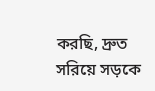করছি, দ্রুত সরিয়ে সড়কে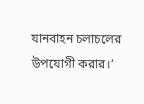যানবাহন চলাচলের উপযোগী করার।’